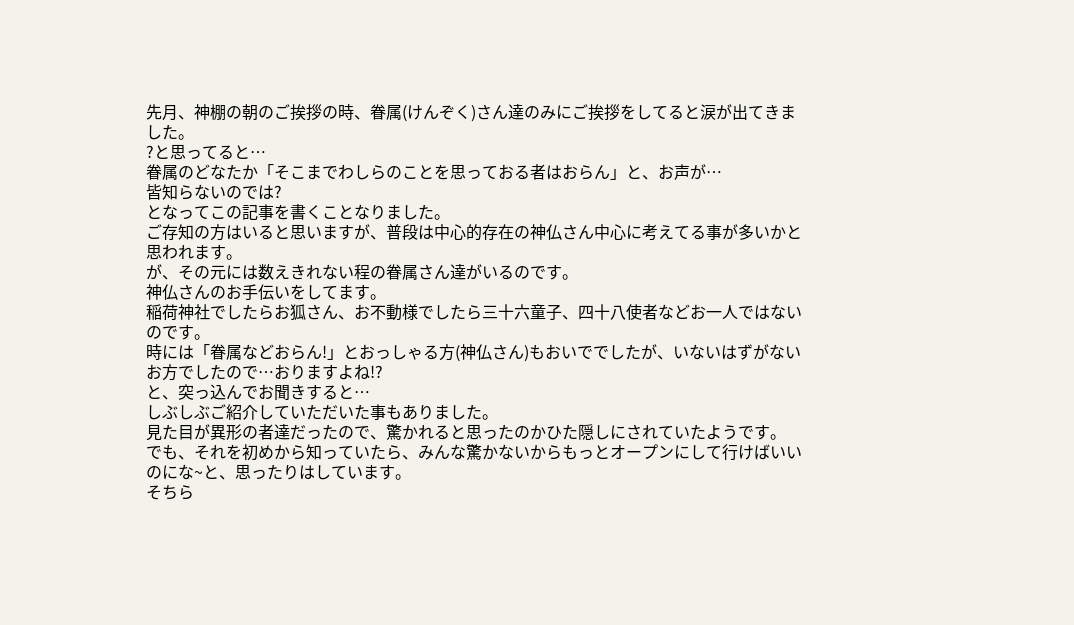先月、神棚の朝のご挨拶の時、眷属(けんぞく)さん達のみにご挨拶をしてると涙が出てきました。
?と思ってると…
眷属のどなたか「そこまでわしらのことを思っておる者はおらん」と、お声が…
皆知らないのでは?
となってこの記事を書くことなりました。
ご存知の方はいると思いますが、普段は中心的存在の神仏さん中心に考えてる事が多いかと思われます。
が、その元には数えきれない程の眷属さん達がいるのです。
神仏さんのお手伝いをしてます。
稲荷神社でしたらお狐さん、お不動様でしたら三十六童子、四十八使者などお一人ではないのです。
時には「眷属などおらん!」とおっしゃる方(神仏さん)もおいででしたが、いないはずがないお方でしたので…おりますよね!?
と、突っ込んでお聞きすると…
しぶしぶご紹介していただいた事もありました。
見た目が異形の者達だったので、驚かれると思ったのかひた隠しにされていたようです。
でも、それを初めから知っていたら、みんな驚かないからもっとオープンにして行けばいいのにな~と、思ったりはしています。
そちら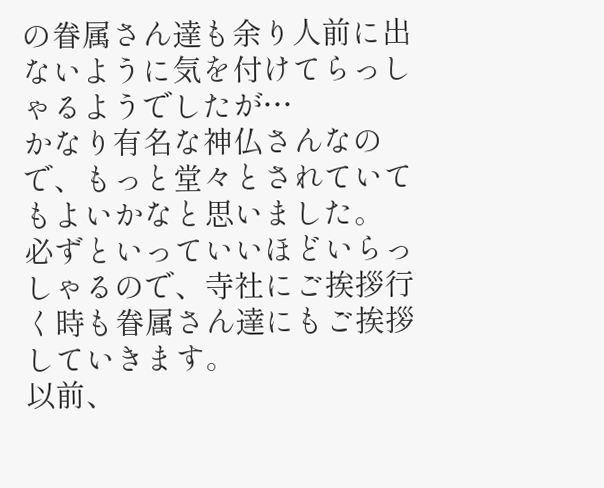の眷属さん達も余り人前に出ないように気を付けてらっしゃるようでしたが…
かなり有名な神仏さんなので、もっと堂々とされていてもよいかなと思いました。
必ずといっていいほどいらっしゃるので、寺社にご挨拶行く時も眷属さん達にもご挨拶していきます。
以前、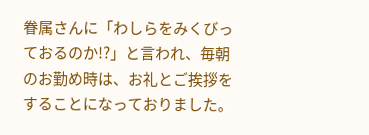眷属さんに「わしらをみくびっておるのか!?」と言われ、毎朝のお勤め時は、お礼とご挨拶をすることになっておりました。